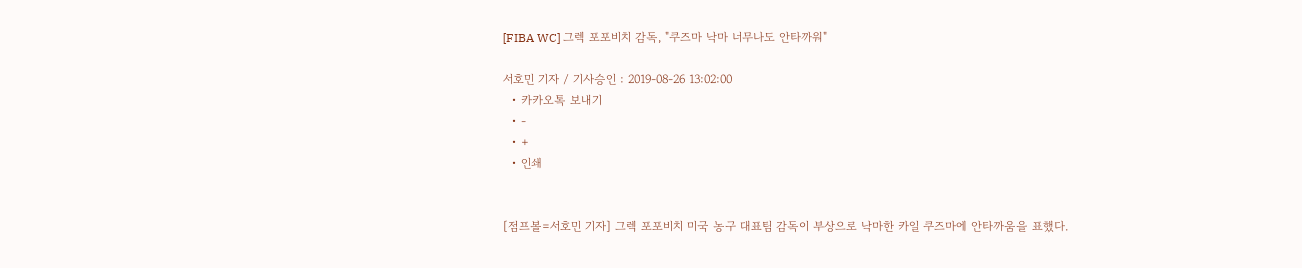[FIBA WC] 그렉 포포비치 감독, "쿠즈마 낙마 너무나도 안타까워"

서호민 기자 / 기사승인 : 2019-08-26 13:02:00
  • 카카오톡 보내기
  • -
  • +
  • 인쇄


[점프볼=서호민 기자] 그렉 포포비치 미국 농구 대표팀 감독이 부상으로 낙마한 카일 쿠즈마에 안타까움을 표했다.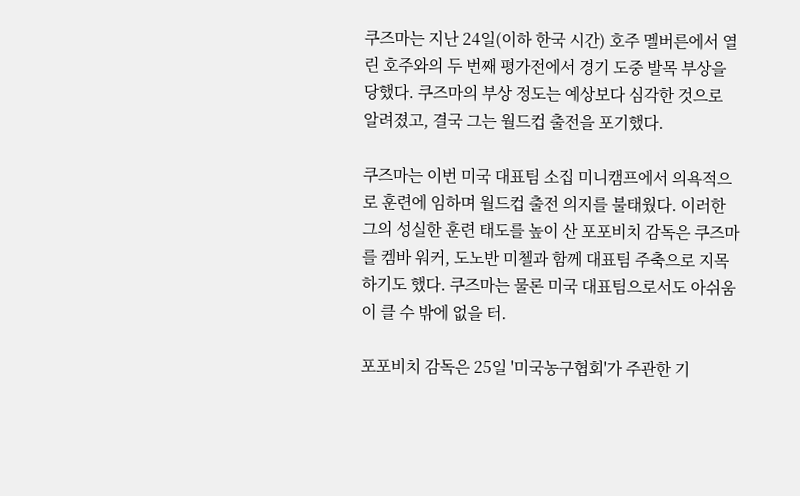쿠즈마는 지난 24일(이하 한국 시간) 호주 멜버른에서 열린 호주와의 두 번째 평가전에서 경기 도중 발목 부상을 당했다. 쿠즈마의 부상 정도는 예상보다 심각한 것으로 알려졌고, 결국 그는 월드컵 출전을 포기했다.

쿠즈마는 이번 미국 대표팀 소집 미니캠프에서 의욕적으로 훈련에 임하며 월드컵 출전 의지를 불태웠다. 이러한 그의 성실한 훈련 태도를 높이 산 포포비치 감독은 쿠즈마를 켐바 워커, 도노반 미첼과 함께 대표팀 주축으로 지목하기도 했다. 쿠즈마는 물론 미국 대표팀으로서도 아쉬움이 클 수 밖에 없을 터.

포포비치 감독은 25일 '미국농구협회'가 주관한 기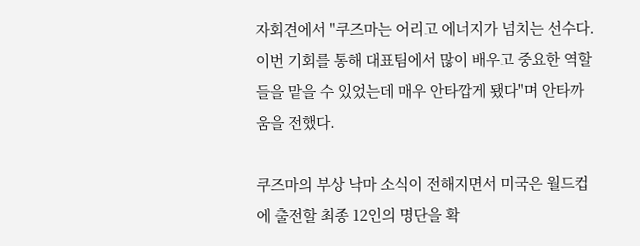자회견에서 "쿠즈마는 어리고 에너지가 넘치는 선수다. 이번 기회를 통해 대표팀에서 많이 배우고 중요한 역할들을 맡을 수 있었는데 매우 안타깝게 됐다"며 안타까움을 전했다.

쿠즈마의 부상 낙마 소식이 전해지면서 미국은 월드컵에 출전할 최종 12인의 명단을 확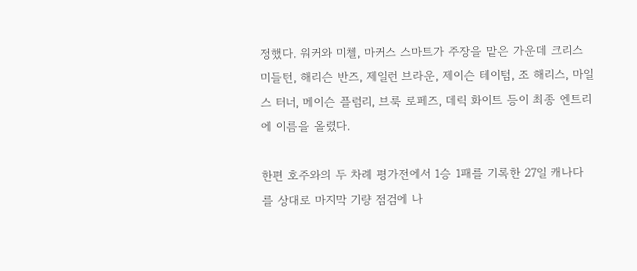정했다. 워커와 미첼, 마커스 스마트가 주장을 맡은 가운데 크리스 미들턴, 해리슨 반즈, 제일런 브라운, 제이슨 테이텀, 조 해리스, 마일스 터너, 메이슨 플럼리, 브룩 로페즈, 데릭 화이트 등이 최종 엔트리에 이름을 올렸다.

한편 호주와의 두 차례 평가전에서 1승 1패를 기록한 27일 캐나다를 상대로 마지막 기량 점검에 나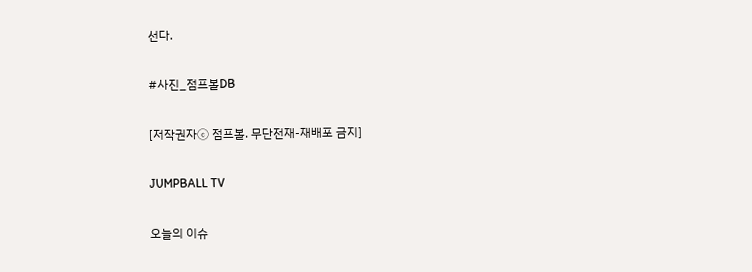선다.

#사진_점프볼DB

[저작권자ⓒ 점프볼. 무단전재-재배포 금지]

JUMPBALL TV

오늘의 이슈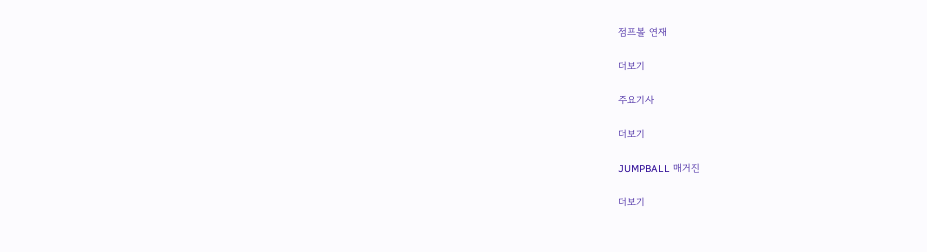점프볼 연재

더보기

주요기사

더보기

JUMPBALL 매거진

더보기